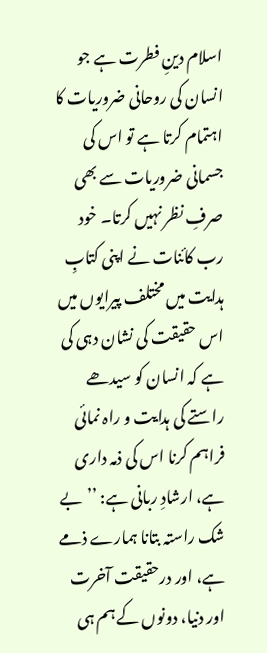اسلام دینِ فطرت ہے جو انسان کی روحانی ضروریات کا اہتمام کرتا ہے تو اس کی جسمانی ضروریات سے بھی صرفِ نظر نہیں کرتا۔ خود رب کائنات نے اپنی کتابِ ہدایت میں مختلف پیرایوں میں اس حقیقت کی نشان دہی کی ہے کہ انسان کو سیدھے راستے کی ہدایت و راہ نمائی فراہم کرنا اس کی ذمہ داری ہے، ارشادِ ربانی ہے: ’’بے شک راستہ بتانا ہمارے ذمے ہے، اور درحقیقت آخرت اور دنیا، دونوں کے ہم ہی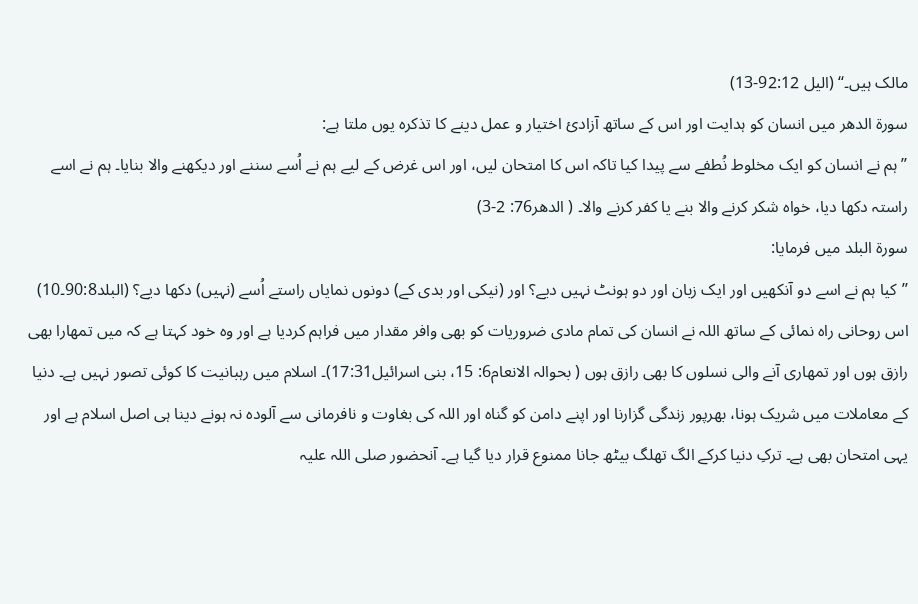مالک ہیں۔‘‘ (الیل 92:12-13)
سورۃ الدھر میں انسان کو ہدایت اور اس کے ساتھ آزادیٔ اختیار و عمل دینے کا تذکرہ یوں ملتا ہے:
’’ہم نے انسان کو ایک مخلوط نُطفے سے پیدا کیا تاکہ اس کا امتحان لیں، اور اس غرض کے لیے ہم نے اُسے سننے اور دیکھنے والا بنایا۔ ہم نے اسے راستہ دکھا دیا، خواہ شکر کرنے والا بنے یا کفر کرنے والا۔ ( الدھر76: 2-3)
سورۃ البلد میں فرمایا:
’’کیا ہم نے اسے دو آنکھیں اور ایک زبان اور دو ہونٹ نہیں دیے؟ اور (نیکی اور بدی کے) دونوں نمایاں راستے اُسے (نہیں) دکھا دیے؟ (البلد90:8۔10)
اس روحانی راہ نمائی کے ساتھ اللہ نے انسان کی تمام مادی ضروریات کو بھی وافر مقدار میں فراہم کردیا ہے اور وہ خود کہتا ہے کہ میں تمھارا بھی رازق ہوں اور تمھاری آنے والی نسلوں کا بھی رازق ہوں ( بحوالہ الانعام6: 15، بنی اسرائیل17:31)۔ اسلام میں رہبانیت کا کوئی تصور نہیں ہے۔ دنیا کے معاملات میں شریک ہونا، بھرپور زندگی گزارنا اور اپنے دامن کو گناہ اور اللہ کی بغاوت و نافرمانی سے آلودہ نہ ہونے دینا ہی اصل اسلام ہے اور یہی امتحان بھی ہے۔ ترکِ دنیا کرکے الگ تھلگ بیٹھ جانا ممنوع قرار دیا گیا ہے۔ آنحضور صلی اللہ علیہ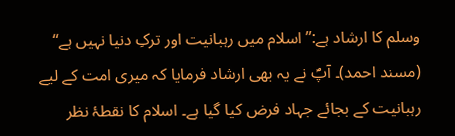وسلم کا ارشاد ہے:’’اسلام میں رہبانیت اور ترکِ دنیا نہیں ہے‘‘ (مسند احمد)۔ آپؐ نے یہ بھی ارشاد فرمایا کہ میری امت کے لیے رہبانیت کے بجائے جہاد فرض کیا گیا ہے۔ اسلام کا نقطۂ نظر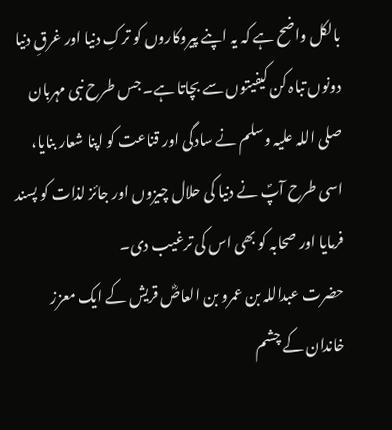بالکل واضح ہے کہ یہ اپنے پیروکاروں کو ترکِ دنیا اور غرقِ دنیا دونوں تباہ کن کیفیتوں سے بچاتا ہے۔ جس طرح نبی مہربان صلی اللہ علیہ وسلم نے سادگی اور قناعت کو اپنا شعار بنایا، اسی طرح آپؐ نے دنیا کی حلال چیزوں اور جائز لذات کو پسند فرمایا اور صحابہ کو بھی اس کی ترغیب دی۔
حضرت عبداللہ بن عمرو بن العاصؓ قریش کے ایک معزز خاندان کے چشم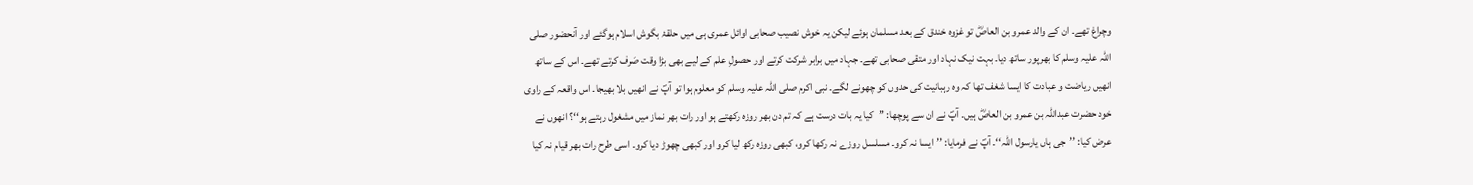وچراغ تھے۔ ان کے والد عمرو بن العاصؓ تو غزوہ خندق کے بعد مسلمان ہوئے لیکن یہ خوش نصیب صحابی اوائل عمری ہی میں حلقۂ بگوش اسلام ہوگئے اور آنحضور صلی اللہ علیہ وسلم کا بھرپور ساتھ دیا۔ بہت نیک نہاد اور متقی صحابی تھے۔ جہاد میں برابر شرکت کرتے اور حصولِ علم کے لیے بھی بڑا وقت صَرف کرتے تھے۔ اس کے ساتھ انھیں ریاضت و عبادت کا ایسا شغف تھا کہ وہ رہبانیت کی حدوں کو چھونے لگے۔ نبی اکرم صلی اللہ علیہ وسلم کو معلوم ہوا تو آپؐ نے انھیں بلا بھیجا۔ اس واقعہ کے راوی خود حضرت عبداللہ بن عمرو بن العاصؓ ہیں۔ آپؐ نے ان سے پوچھا: ’’کیا یہ بات درست ہے کہ تم دن بھر روزہ رکھتے ہو اور رات بھر نماز میں مشغول رہتے ہو‘‘؟ انھوں نے عرض کیا: ’’جی ہاں یارسول اللہ‘‘۔ آپؐ نے فرمایا: ’’ایسا نہ کرو۔ مسلسل روزے نہ رکھا کرو، کبھی روزہ رکھ لیا کرو اور کبھی چھوڑ دیا کرو۔ اسی طرح رات بھر قیام نہ کیا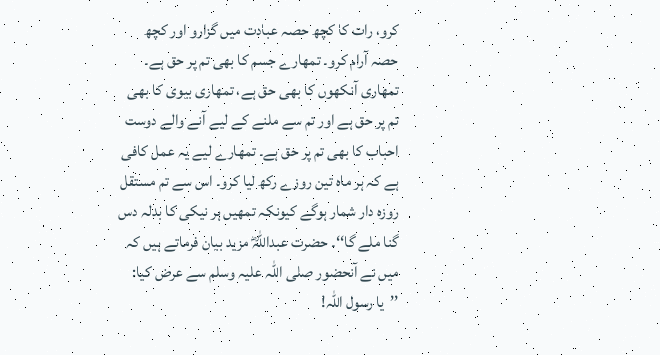کرو، رات کا کچھ حصہ عبادت میں گزارو اور کچھ حصہ آرام کرو۔ تمھارے جسم کا بھی تم پر حق ہے۔ تمھاری آنکھوں کا بھی حق ہے، تمھاری بیوی کا بھی تم پر حق ہے اور تم سے ملنے کے لیے آنے والے دوست احباب کا بھی تم پر حق ہے۔ تمھارے لیے یہ عمل کافی ہے کہ ہر ماہ تین روزے رکھ لیا کرو۔ اس سے تم مستقل روزہ دار شمار ہوگے کیونکہ تمھیں ہر نیکی کا بدلہ دس گنا ملے گا‘‘۔ حضرت عبداللہؓ مزید بیان فرماتے ہیں کہ میں نے آنحضور صلی اللہ علیہ وسلم سے عرض کیا: ’’یا رسول اللہ!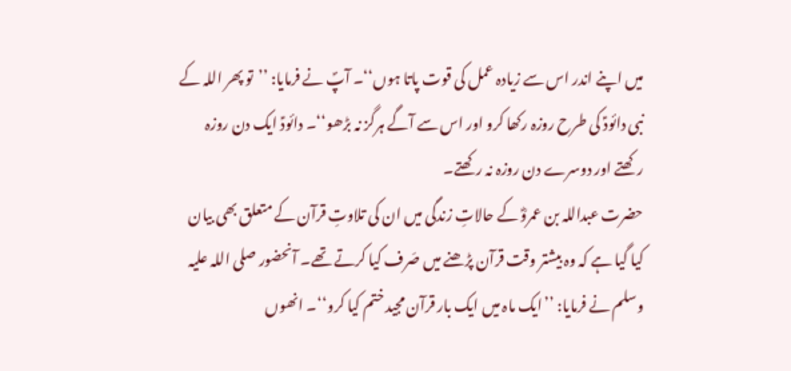میں اپنے اندر اس سے زیادہ عمل کی قوت پاتا ہوں‘‘۔ آپؐ نے فرمایا: ’’تو پھر اللہ کے نبی دائودؑ کی طرح روزہ رکھا کرو اور اس سے آگے ہرگز نہ بڑھو‘‘۔ دائودؑ ایک دن روزہ رکھتے اور دوسرے دن روزہ نہ رکھتے۔
حضرت عبداللہ بن عمروؓ کے حالاتِ زندگی میں ان کی تلاوتِ قرآن کے متعلق بھی بیان کیا گیا ہے کہ وہ بیشتر وقت قرآن پڑھنے میں صَرف کیا کرتے تھے۔ آنحضور صلی اللہ علیہ وسلم نے فرمایا: ’’ایک ماہ میں ایک بار قرآن مجید ختم کیا کرو‘‘۔ انھوں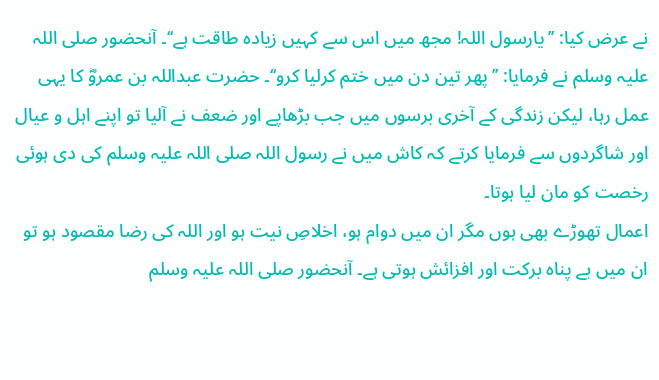نے عرض کیا: ’’یارسول اللہ! مجھ میں اس سے کہیں زیادہ طاقت ہے‘‘۔ آنحضور صلی اللہ علیہ وسلم نے فرمایا: ’’پھر تین دن میں ختم کرلیا کرو‘‘۔ حضرت عبداللہ بن عمروؓ کا یہی عمل رہا، لیکن زندگی کے آخری برسوں میں جب بڑھاپے اور ضعف نے آلیا تو اپنے اہل و عیال اور شاگردوں سے فرمایا کرتے کہ کاش میں نے رسول اللہ صلی اللہ علیہ وسلم کی دی ہوئی رخصت کو مان لیا ہوتا۔
اعمال تھوڑے بھی ہوں مگر ان میں دوام ہو، اخلاصِ نیت ہو اور اللہ کی رضا مقصود ہو تو ان میں بے پناہ برکت اور افزائش ہوتی ہے۔ آنحضور صلی اللہ علیہ وسلم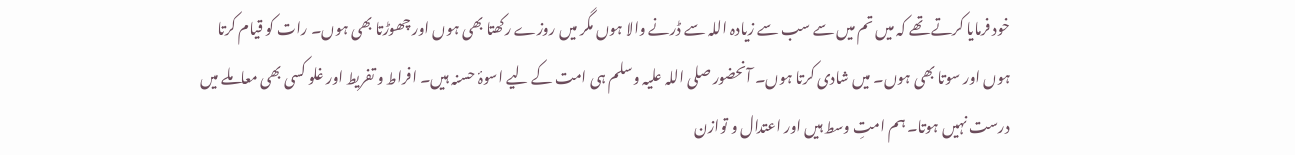خود فرمایا کرتے تھے کہ میں تم میں سے سب سے زیادہ اللہ سے ڈرنے والا ہوں مگر میں روزے رکھتا بھی ہوں اور چھوڑتا بھی ہوں۔ رات کو قیام کرتا ہوں اور سوتا بھی ہوں۔ میں شادی کرتا ہوں۔ آنحضور صلی اللہ علیہ وسلم ہی امت کے لیے اسوۂ حسنہ ہیں۔ افراط و تفریط اور غلو کسی بھی معاملے میں درست نہیں ہوتا۔ ہم امتِ وسط ہیں اور اعتدال و توازن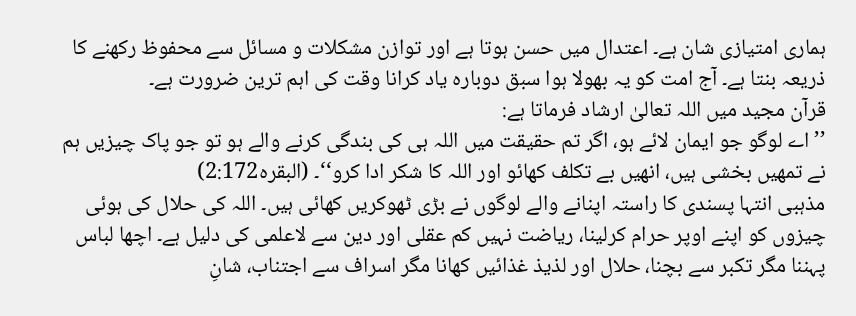ہماری امتیازی شان ہے۔ اعتدال میں حسن ہوتا ہے اور توازن مشکلات و مسائل سے محفوظ رکھنے کا ذریعہ بنتا ہے۔ آج امت کو یہ بھولا ہوا سبق دوبارہ یاد کرانا وقت کی اہم ترین ضرورت ہے۔
قرآن مجید میں اللہ تعالیٰ ارشاد فرماتا ہے:
’’اے لوگو جو ایمان لائے ہو، اگر تم حقیقت میں اللہ ہی کی بندگی کرنے والے ہو تو جو پاک چیزیں ہم نے تمھیں بخشی ہیں، انھیں بے تکلف کھائو اور اللہ کا شکر ادا کرو‘‘۔ (البقرہ2:172)
مذہبی انتہا پسندی کا راستہ اپنانے والے لوگوں نے بڑی ٹھوکریں کھائی ہیں۔ اللہ کی حلال کی ہوئی چیزوں کو اپنے اوپر حرام کرلینا، ریاضت نہیں کم عقلی اور دین سے لاعلمی کی دلیل ہے۔ اچھا لباس پہننا مگر تکبر سے بچنا، حلال اور لذیذ غذائیں کھانا مگر اسراف سے اجتناب، شانِ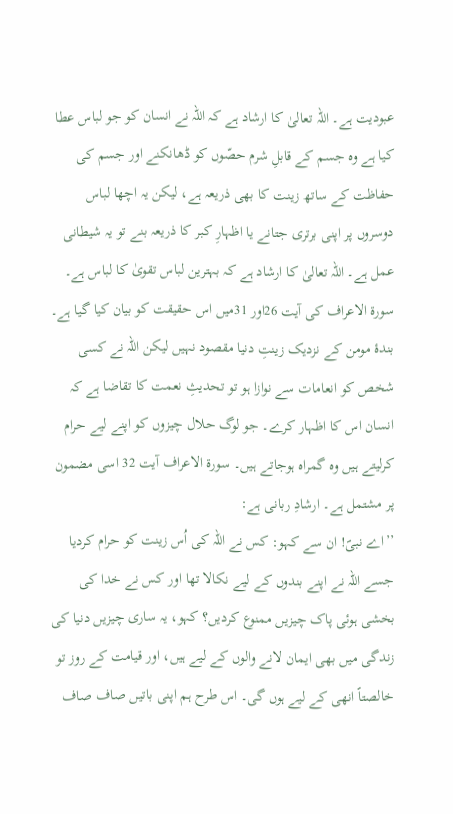عبودیت ہے۔ اللہ تعالیٰ کا ارشاد ہے کہ اللہ نے انسان کو جو لباس عطا کیا ہے وہ جسم کے قابلِ شرم حصّوں کو ڈھانکنے اور جسم کی حفاظت کے ساتھ زینت کا بھی ذریعہ ہے، لیکن یہ اچھا لباس دوسروں پر اپنی برتری جتانے یا اظہارِ کبر کا ذریعہ بنے تو یہ شیطانی عمل ہے۔ اللہ تعالیٰ کا ارشاد ہے کہ بہترین لباس تقویٰ کا لباس ہے۔ سورۃ الاعراف کی آیت 26اور 31میں اس حقیقت کو بیان کیا گیا ہے۔
بندۂ مومن کے نزدیک زینتِ دنیا مقصود نہیں لیکن اللہ نے کسی شخص کو انعامات سے نوازا ہو تو تحدیثِ نعمت کا تقاضا ہے کہ انسان اس کا اظہار کرے۔ جو لوگ حلال چیزوں کو اپنے لیے حرام کرلیتے ہیں وہ گمراہ ہوجاتے ہیں۔ سورۃ الاعراف آیت 32 اسی مضمون پر مشتمل ہے۔ ارشادِ ربانی ہے:
’’اے نبیؐ! ان سے کہو: کس نے اللہ کی اُس زینت کو حرام کردیا جسے اللہ نے اپنے بندوں کے لیے نکالا تھا اور کس نے خدا کی بخشی ہوئی پاک چیزیں ممنوع کردیں؟ کہو، یہ ساری چیزیں دنیا کی زندگی میں بھی ایمان لانے والوں کے لیے ہیں، اور قیامت کے روز تو خالصتاً انھی کے لیے ہوں گی۔ اس طرح ہم اپنی باتیں صاف صاف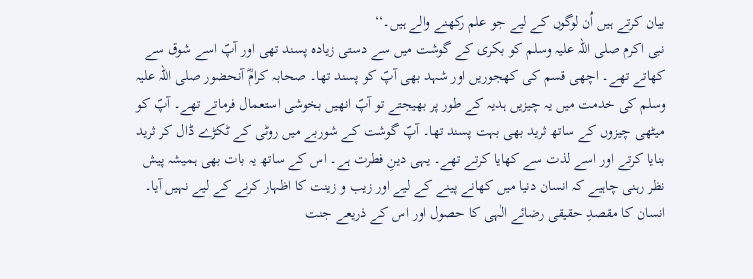بیان کرتے ہیں اُن لوگوں کے لیے جو علم رکھنے والے ہیں۔‘‘
نبی اکرم صلی اللہ علیہ وسلم کو بکری کے گوشت میں سے دستی زیادہ پسند تھی اور آپؐ اسے شوق سے کھاتے تھے۔ اچھی قسم کی کھجوریں اور شہد بھی آپؐ کو پسند تھا۔ صحابہ کرامؓ آنحضور صلی اللہ علیہ وسلم کی خدمت میں یہ چیزیں ہدیہ کے طور پر بھیجتے تو آپؐ انھیں بخوشی استعمال فرماتے تھے۔ آپؐ کو میٹھی چیزوں کے ساتھ ثرید بھی بہت پسند تھا۔ آپؐ گوشت کے شوربے میں روٹی کے ٹکڑے ڈال کر ثرید بنایا کرتے اور اسے لذت سے کھایا کرتے تھے۔ یہی دینِ فطرت ہے۔ اس کے ساتھ یہ بات بھی ہمیشہ پیش نظر رہنی چاہیے کہ انسان دنیا میں کھانے پینے کے لیے اور زیب و زینت کا اظہار کرنے کے لیے نہیں آیا۔ انسان کا مقصدِ حقیقی رضائے الٰہی کا حصول اور اس کے ذریعے جنت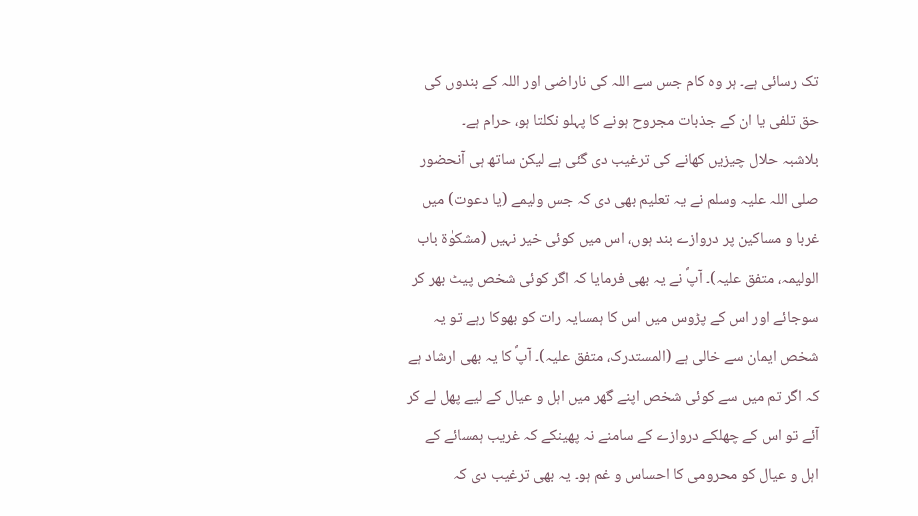تک رسائی ہے۔ ہر وہ کام جس سے اللہ کی ناراضی اور اللہ کے بندوں کی حق تلفی یا ان کے جذبات مجروح ہونے کا پہلو نکلتا ہو، حرام ہے۔
بلاشبہ حلال چیزیں کھانے کی ترغیب دی گئی ہے لیکن ساتھ ہی آنحضور صلی اللہ علیہ وسلم نے یہ تعلیم بھی دی کہ جس ولیمے (یا دعوت) میں غربا و مساکین پر دروازے بند ہوں، اس میں کوئی خیر نہیں (مشکوٰۃ باب الولیمہ، متفق علیہ)۔ آپؐ نے یہ بھی فرمایا کہ اگر کوئی شخص پیٹ بھر کر سوجائے اور اس کے پڑوس میں اس کا ہمسایہ رات کو بھوکا رہے تو یہ شخص ایمان سے خالی ہے (المستدرک، متفق علیہ)۔ آپؐ کا یہ بھی ارشاد ہے کہ اگر تم میں سے کوئی شخص اپنے گھر میں اہل و عیال کے لیے پھل لے کر آئے تو اس کے چھلکے دروازے کے سامنے نہ پھینکے کہ غریب ہمسائے کے اہل و عیال کو محرومی کا احساس و غم ہو۔ یہ بھی ترغیب دی کہ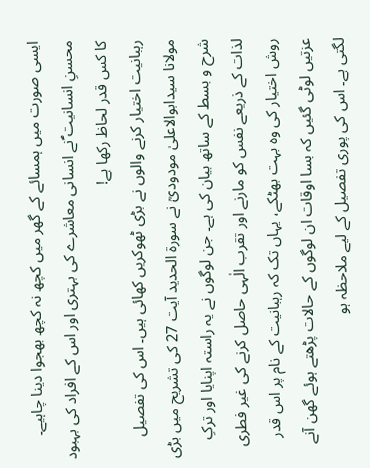ایسی صورت میں ہمسائے کے گھر میں کچھ نہ کچھ بھجوا دینا چاہیے۔ محسنِ انسانیت ؐنے انسانی معاشرے کی بہتری اور اس کے افراد کی بہبود کا کس قدر لحاظ رکھا ہے!
رہبانیت اختیار کرنے والوں نے بڑی ٹھوکریں کھائی ہیں۔ اس کی تفصیل مولانا سیدابوالاعلیٰ مودودیؒ نے سورۃ الحدید آیت 27 کی تشریح میں بڑی شرح و بسط کے ساتھ بیان کی ہے۔ جن لوگوں نے یہ راستہ اپنایا اور ترکِ لذات کے ذریعے نفس کو مارنے اور تقرب الٰہی حاصل کرنے کی غیر فطری روش اختیار کی وہ بہت بھٹکے، یہاں تک کہ رہبانیت کے نام پر اس قدر عزتیں لوٹی گئیں کہ بسا اوقات ان لوگوں کے حالات پڑھتے ہوئے گھن آنے لگتی ہے۔ اس کی پوری تفصیل کے لیے ملاحظہ ہو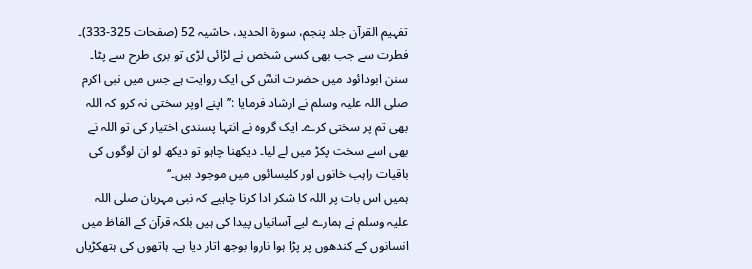تفہیم القرآن جلد پنجم، سورۃ الحدید، حاشیہ 52 (صفحات 325-333)۔
فطرت سے جب بھی کسی شخص نے لڑائی لڑی تو بری طرح سے پٹا۔ سنن ابودائود میں حضرت انسؓ کی ایک روایت ہے جس میں نبی اکرم صلی اللہ علیہ وسلم نے ارشاد فرمایا :’’اپنے اوپر سختی نہ کرو کہ اللہ بھی تم پر سختی کرے۔ ایک گروہ نے انتہا پسندی اختیار کی تو اللہ نے بھی اسے سخت پکڑ میں لے لیا۔ دیکھنا چاہو تو دیکھ لو ان لوگوں کی باقیات راہب خانوں اور کلیسائوں میں موجود ہیں۔‘‘
ہمیں اس بات پر اللہ کا شکر ادا کرنا چاہیے کہ نبی مہربان صلی اللہ علیہ وسلم نے ہمارے لیے آسانیاں پیدا کی ہیں بلکہ قرآن کے الفاظ میں انسانوں کے کندھوں پر پڑا ہوا ناروا بوجھ اتار دیا ہے۔ ہاتھوں کی ہتھکڑیاں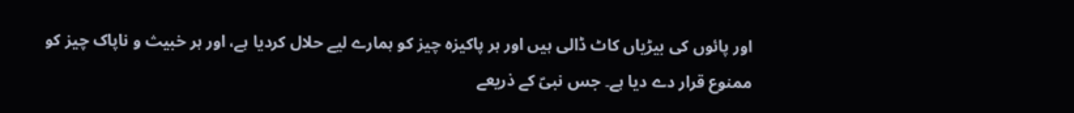اور پائوں کی بیڑیاں کاٹ ڈالی ہیں اور ہر پاکیزہ چیز کو ہمارے لیے حلال کردیا ہے، اور ہر خبیث و ناپاک چیز کو ممنوع قرار دے دیا ہے۔ جس نبیؐ کے ذریعے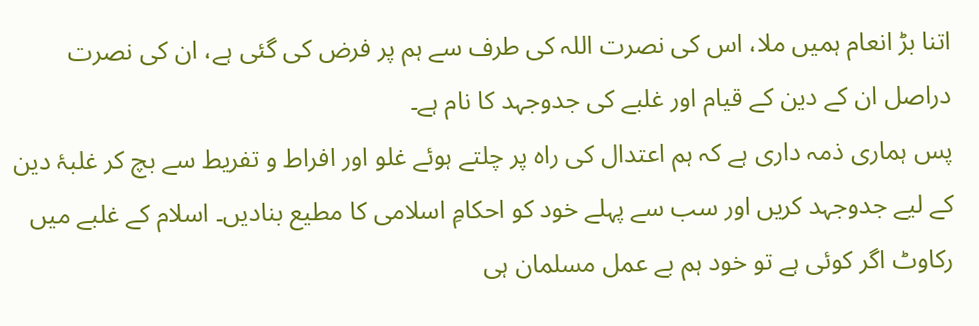اتنا بڑ انعام ہمیں ملا، اس کی نصرت اللہ کی طرف سے ہم پر فرض کی گئی ہے، ان کی نصرت دراصل ان کے دین کے قیام اور غلبے کی جدوجہد کا نام ہے۔
پس ہماری ذمہ داری ہے کہ ہم اعتدال کی راہ پر چلتے ہوئے غلو اور افراط و تفریط سے بچ کر غلبۂ دین کے لیے جدوجہد کریں اور سب سے پہلے خود کو احکامِ اسلامی کا مطیع بنادیں۔ اسلام کے غلبے میں رکاوٹ اگر کوئی ہے تو خود ہم بے عمل مسلمان ہی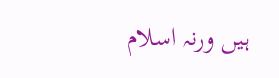ہیں ورنہ اسلام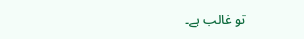تو غالب ہے۔